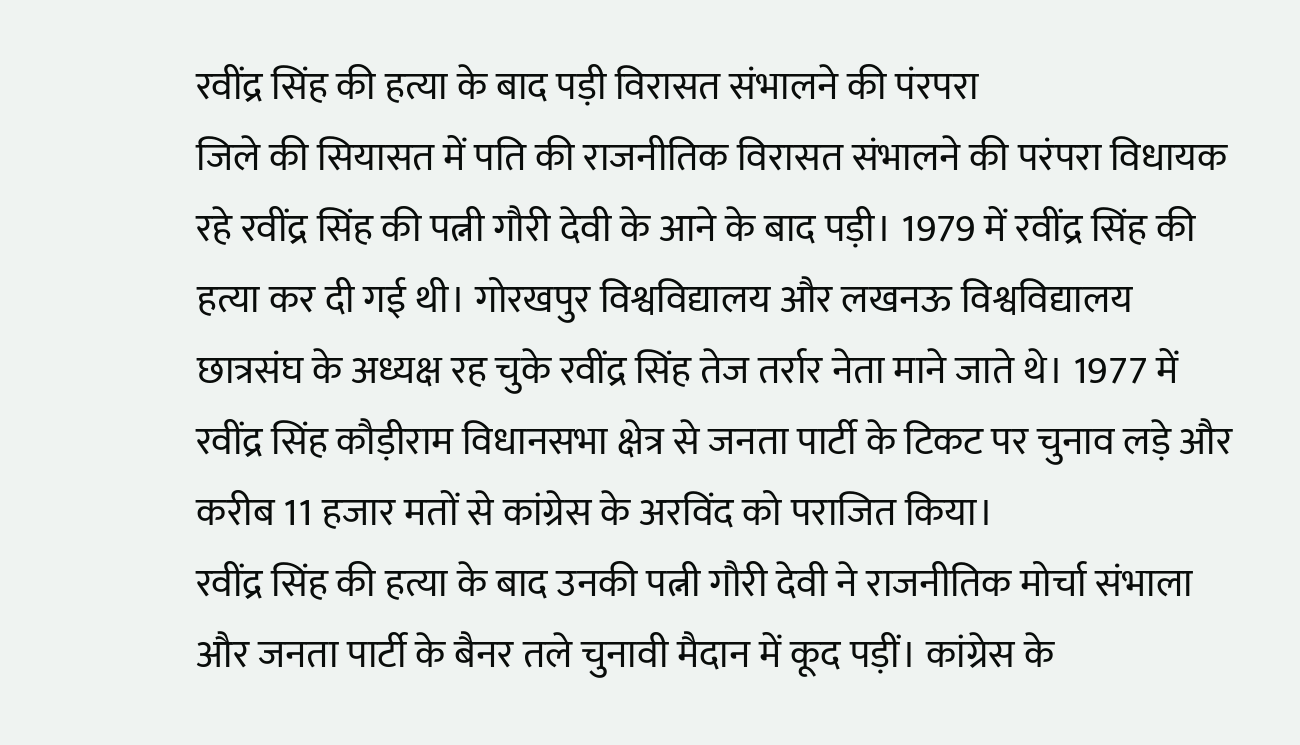रवींद्र सिंह की हत्या के बाद पड़ी विरासत संभालने की पंरपरा
जिले की सियासत में पति की राजनीतिक विरासत संभालने की परंपरा विधायक रहे रवींद्र सिंह की पत्नी गौरी देवी के आने के बाद पड़ी। 1979 में रवींद्र सिंह की हत्या कर दी गई थी। गोरखपुर विश्वविद्यालय और लखनऊ विश्वविद्यालय छात्रसंघ के अध्यक्ष रह चुके रवींद्र सिंह तेज तर्रार नेता माने जाते थे। 1977 में रवींद्र सिंह कौड़ीराम विधानसभा क्षेत्र से जनता पार्टी के टिकट पर चुनाव लड़े और करीब 11 हजार मतों से कांग्रेस के अरविंद को पराजित किया।
रवींद्र सिंह की हत्या के बाद उनकी पत्नी गौरी देवी ने राजनीतिक मोर्चा संभाला और जनता पार्टी के बैनर तले चुनावी मैदान में कूद पड़ीं। कांग्रेस के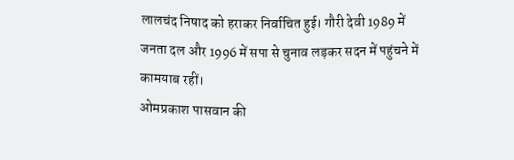लालचंद निषाद को हराकर निर्वाचित हुई। गौरी देवी 1989 में जनता दल और 1996 में सपा से चुनाव लड़कर सदन में पहुंचने में कामयाब रहीं।
ओमप्रकाश पासवान की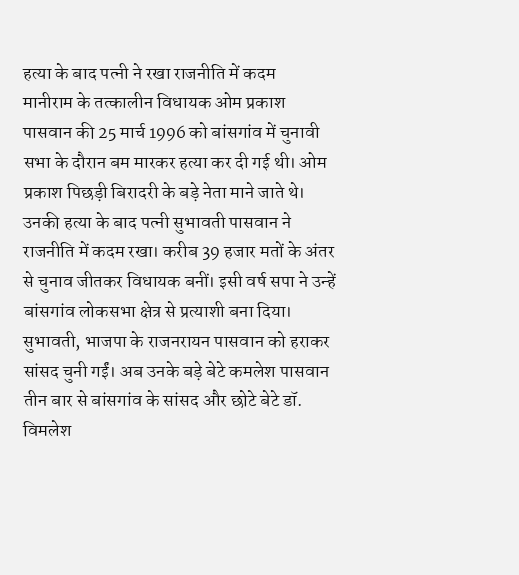हत्या के बाद पत्नी ने रखा राजनीति में कदम
मानीराम के तत्कालीन विधायक ओम प्रकाश पासवान की 25 मार्च 1996 को बांसगांव में चुनावी सभा के दौरान बम मारकर हत्या कर दी गई थी। ओम प्रकाश पिछड़ी बिरादरी के बड़े नेता माने जाते थे। उनकी हत्या के बाद पत्नी सुभावती पासवान ने राजनीति में कदम रखा। करीब 39 हजार मतों के अंतर से चुनाव जीतकर विधायक बनीं। इसी वर्ष सपा ने उन्हें बांसगांव लोकसभा क्षेत्र से प्रत्याशी बना दिया। सुभावती, भाजपा के राजनरायन पासवान को हराकर सांसद चुनी गईं। अब उनके बड़े बेटे कमलेश पासवान तीन बार से बांसगांव के सांसद और छोटे बेटे डॉ. विमलेश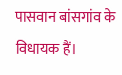पासवान बांसगांव के विधायक हैं।